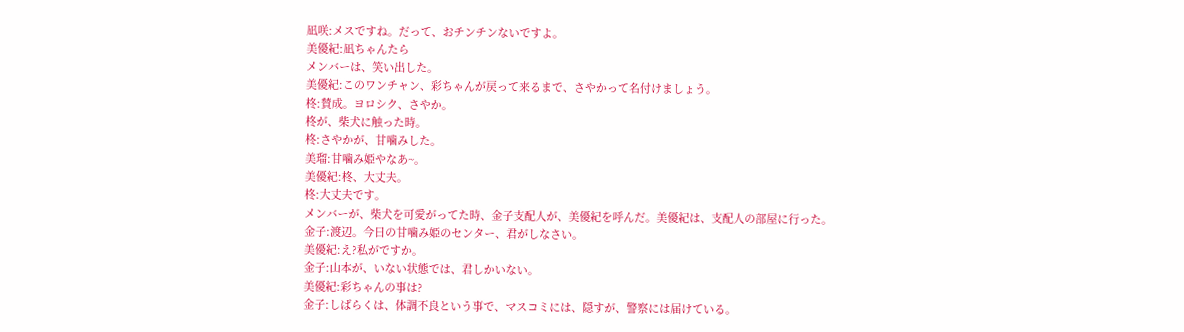凪咲:メスですね。だって、おチンチンないですよ。
美優紀:凪ちゃんたら
メンバーは、笑い出した。
美優紀:このワンチャン、彩ちゃんが戻って来るまで、さやかって名付けましょう。
柊:賛成。ヨロシク、さやか。
柊が、柴犬に触った時。
柊:さやかが、甘噛みした。
美瑠:甘噛み姫やなあ~。
美優紀:柊、大丈夫。
柊:大丈夫です。
メンバーが、柴犬を可愛がってた時、金子支配人が、美優紀を呼んだ。美優紀は、支配人の部屋に行った。
金子:渡辺。今日の甘噛み姫のセンター、君がしなさい。
美優紀:え?私がですか。
金子:山本が、いない状態では、君しかいない。
美優紀:彩ちゃんの事は?
金子:しばらくは、体調不良という事で、マスコミには、隠すが、警察には届けている。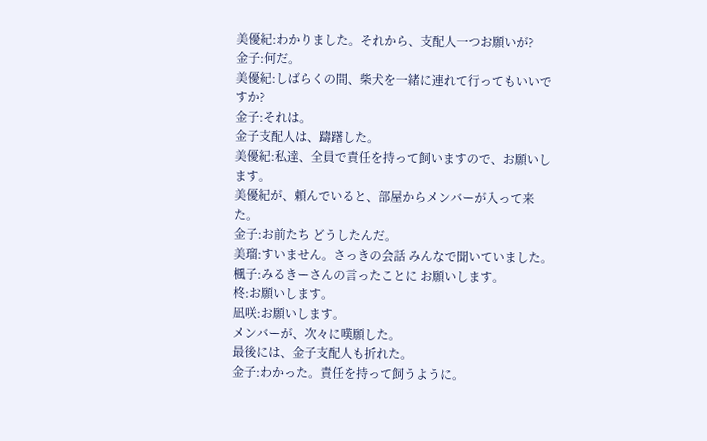美優紀:わかりました。それから、支配人一つお願いが?
金子:何だ。
美優紀:しばらくの間、柴犬を一緒に連れて行ってもいいですか?
金子:それは。
金子支配人は、躊躇した。
美優紀:私達、全員で責任を持って飼いますので、お願いします。
美優紀が、頼んでいると、部屋からメンバーが入って来た。
金子:お前たち どうしたんだ。
美瑠:すいません。さっきの会話 みんなで聞いていました。
楓子:みるきーさんの言ったことに お願いします。
柊:お願いします。
凪咲:お願いします。
メンバーが、次々に嘆願した。
最後には、金子支配人も折れた。
金子:わかった。責任を持って飼うように。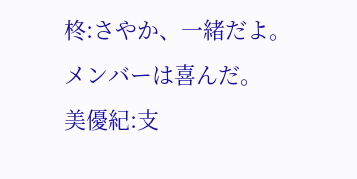柊:さやか、一緒だよ。
メンバーは喜んだ。
美優紀:支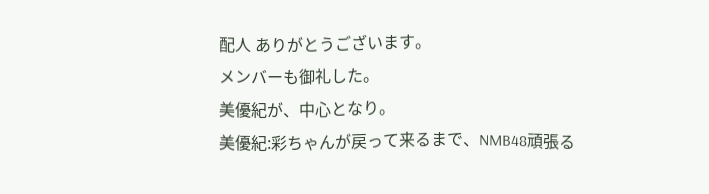配人 ありがとうございます。
メンバーも御礼した。
美優紀が、中心となり。
美優紀:彩ちゃんが戻って来るまで、NMB48頑張る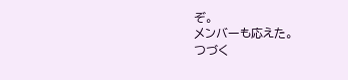ぞ。
メンバーも応えた。
つづく